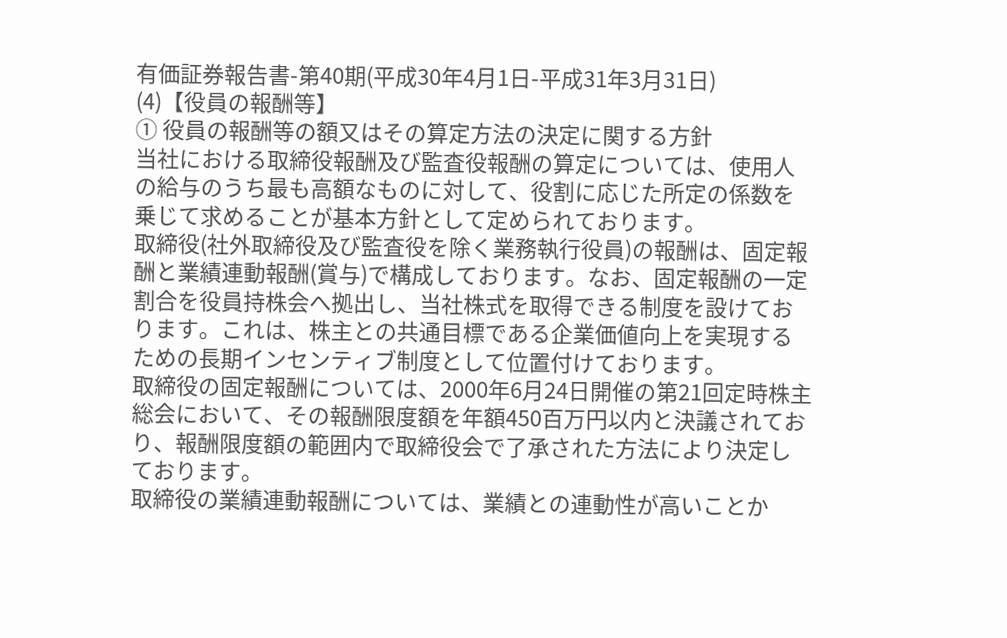有価証券報告書-第40期(平成30年4月1日-平成31年3月31日)
(4)【役員の報酬等】
① 役員の報酬等の額又はその算定方法の決定に関する方針
当社における取締役報酬及び監査役報酬の算定については、使用人の給与のうち最も高額なものに対して、役割に応じた所定の係数を乗じて求めることが基本方針として定められております。
取締役(社外取締役及び監査役を除く業務執行役員)の報酬は、固定報酬と業績連動報酬(賞与)で構成しております。なお、固定報酬の一定割合を役員持株会へ拠出し、当社株式を取得できる制度を設けております。これは、株主との共通目標である企業価値向上を実現するための長期インセンティブ制度として位置付けております。
取締役の固定報酬については、2000年6月24日開催の第21回定時株主総会において、その報酬限度額を年額450百万円以内と決議されており、報酬限度額の範囲内で取締役会で了承された方法により決定しております。
取締役の業績連動報酬については、業績との連動性が高いことか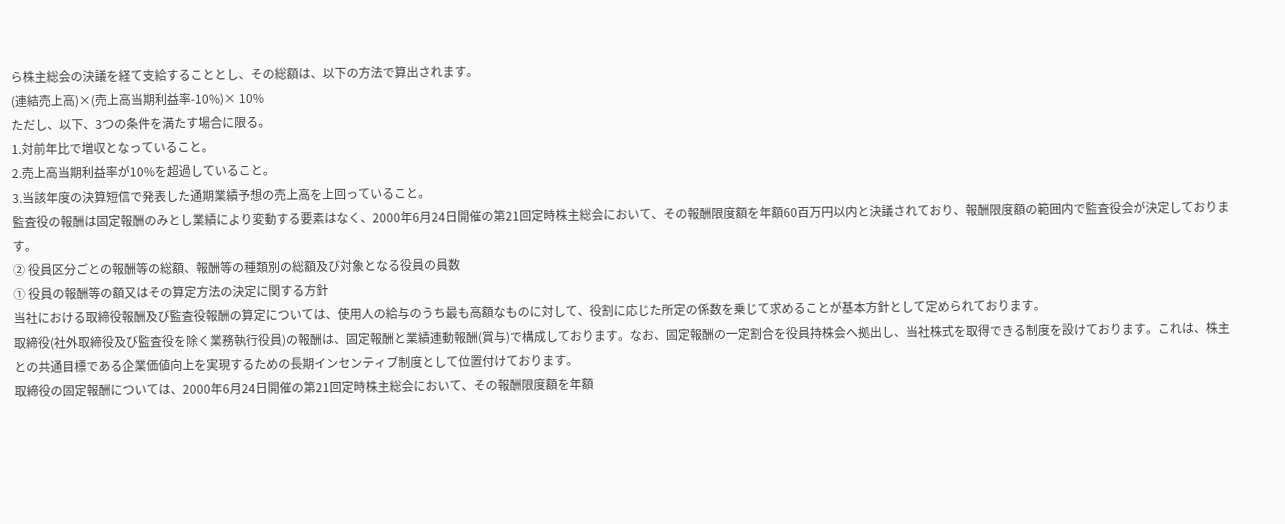ら株主総会の決議を経て支給することとし、その総額は、以下の方法で算出されます。
(連結売上高)×(売上高当期利益率-10%)× 10%
ただし、以下、3つの条件を満たす場合に限る。
1.対前年比で増収となっていること。
2.売上高当期利益率が10%を超過していること。
3.当該年度の決算短信で発表した通期業績予想の売上高を上回っていること。
監査役の報酬は固定報酬のみとし業績により変動する要素はなく、2000年6月24日開催の第21回定時株主総会において、その報酬限度額を年額60百万円以内と決議されており、報酬限度額の範囲内で監査役会が決定しております。
② 役員区分ごとの報酬等の総額、報酬等の種類別の総額及び対象となる役員の員数
① 役員の報酬等の額又はその算定方法の決定に関する方針
当社における取締役報酬及び監査役報酬の算定については、使用人の給与のうち最も高額なものに対して、役割に応じた所定の係数を乗じて求めることが基本方針として定められております。
取締役(社外取締役及び監査役を除く業務執行役員)の報酬は、固定報酬と業績連動報酬(賞与)で構成しております。なお、固定報酬の一定割合を役員持株会へ拠出し、当社株式を取得できる制度を設けております。これは、株主との共通目標である企業価値向上を実現するための長期インセンティブ制度として位置付けております。
取締役の固定報酬については、2000年6月24日開催の第21回定時株主総会において、その報酬限度額を年額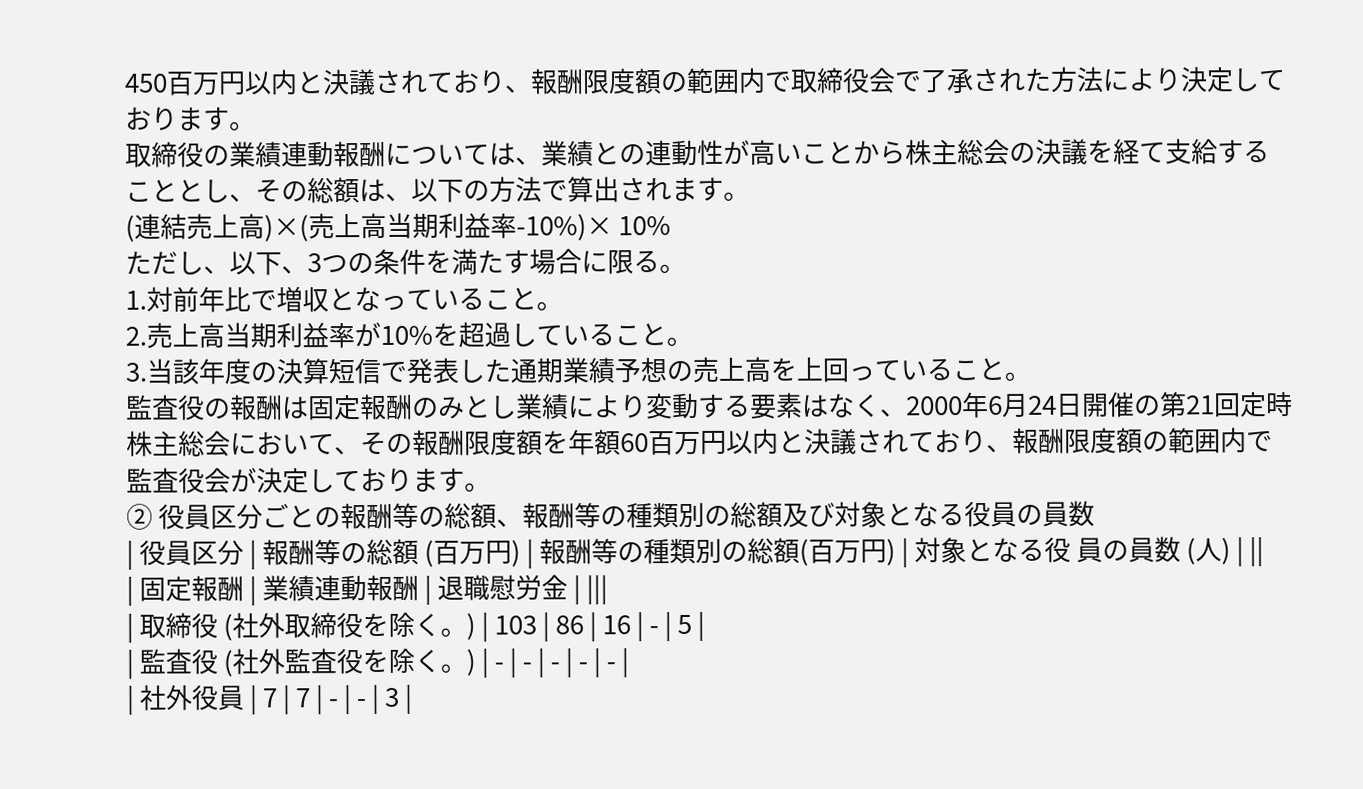450百万円以内と決議されており、報酬限度額の範囲内で取締役会で了承された方法により決定しております。
取締役の業績連動報酬については、業績との連動性が高いことから株主総会の決議を経て支給することとし、その総額は、以下の方法で算出されます。
(連結売上高)×(売上高当期利益率-10%)× 10%
ただし、以下、3つの条件を満たす場合に限る。
1.対前年比で増収となっていること。
2.売上高当期利益率が10%を超過していること。
3.当該年度の決算短信で発表した通期業績予想の売上高を上回っていること。
監査役の報酬は固定報酬のみとし業績により変動する要素はなく、2000年6月24日開催の第21回定時株主総会において、その報酬限度額を年額60百万円以内と決議されており、報酬限度額の範囲内で監査役会が決定しております。
② 役員区分ごとの報酬等の総額、報酬等の種類別の総額及び対象となる役員の員数
| 役員区分 | 報酬等の総額 (百万円) | 報酬等の種類別の総額(百万円) | 対象となる役 員の員数 (人) | ||
| 固定報酬 | 業績連動報酬 | 退職慰労金 | |||
| 取締役 (社外取締役を除く。) | 103 | 86 | 16 | - | 5 |
| 監査役 (社外監査役を除く。) | - | - | - | - | - |
| 社外役員 | 7 | 7 | - | - | 3 |